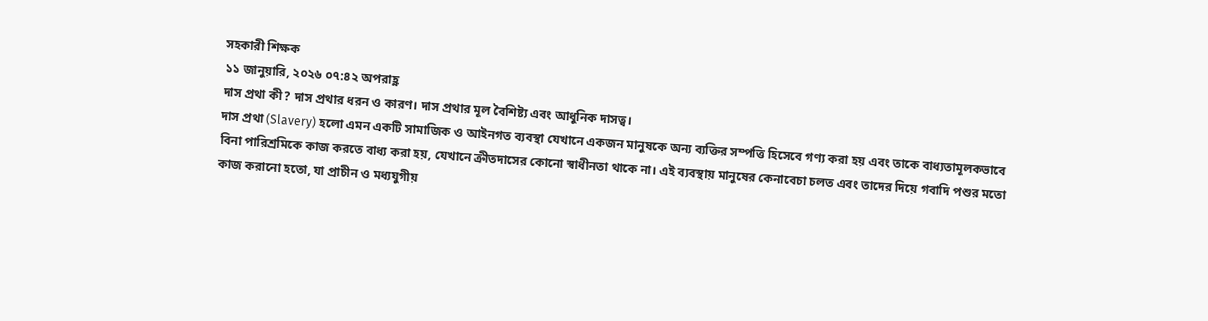সহকারী শিক্ষক
১১ জানুয়ারি, ২০২৬ ০৭:৪২ অপরাহ্ণ
দাস প্রথা কী? দাস প্রথার ধরন ও কারণ। দাস প্রথার মূল বৈশিষ্ট্য এবং আধুনিক দাসত্ব।
দাস প্রথা (Slavery) হলো এমন একটি সামাজিক ও আইনগত ব্যবস্থা যেখানে একজন মানুষকে অন্য ব্যক্তির সম্পত্তি হিসেবে গণ্য করা হয় এবং তাকে বাধ্যতামূলকভাবে বিনা পারিশ্রমিকে কাজ করতে বাধ্য করা হয়, যেখানে ক্রীতদাসের কোনো স্বাধীনতা থাকে না। এই ব্যবস্থায় মানুষের কেনাবেচা চলত এবং তাদের দিয়ে গবাদি পশুর মতো কাজ করানো হতো, যা প্রাচীন ও মধ্যযুগীয়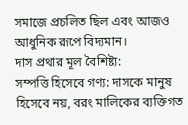সমাজে প্রচলিত ছিল এবং আজও আধুনিক রূপে বিদ্যমান।
দাস প্রথার মূল বৈশিষ্ট্য:
সম্পত্তি হিসেবে গণ্য: দাসকে মানুষ হিসেবে নয়, বরং মালিকের ব্যক্তিগত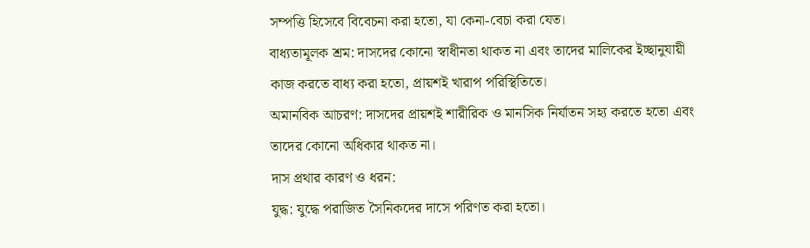সম্পত্তি হিসেবে বিবেচনা করা হতো, যা কেনা-বেচা করা যেত।
বাধ্যতামূলক শ্রম: দাসদের কোনো স্বাধীনতা থাকত না এবং তাদের মালিকের ইচ্ছানুযায়ী কাজ করতে বাধ্য করা হতো, প্রায়শই খারাপ পরিস্থিতিতে।
অমানবিক আচরণ: দাসদের প্রায়শই শারীরিক ও মানসিক নির্যাতন সহ্য করতে হতো এবং তাদের কোনো অধিকার থাকত না।
দাস প্রথার কারণ ও ধরন:
যুদ্ধ: যুদ্ধে পরাজিত সৈনিকদের দাসে পরিণত করা হতো।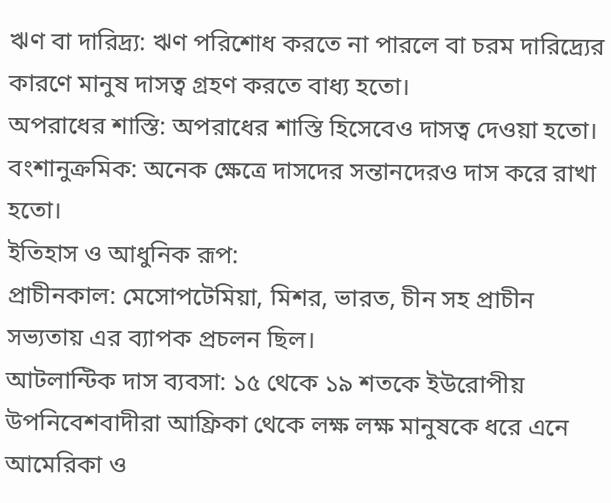ঋণ বা দারিদ্র্য: ঋণ পরিশোধ করতে না পারলে বা চরম দারিদ্র্যের কারণে মানুষ দাসত্ব গ্রহণ করতে বাধ্য হতো।
অপরাধের শাস্তি: অপরাধের শাস্তি হিসেবেও দাসত্ব দেওয়া হতো।
বংশানুক্রমিক: অনেক ক্ষেত্রে দাসদের সন্তানদেরও দাস করে রাখা হতো।
ইতিহাস ও আধুনিক রূপ:
প্রাচীনকাল: মেসোপটেমিয়া, মিশর, ভারত, চীন সহ প্রাচীন সভ্যতায় এর ব্যাপক প্রচলন ছিল।
আটলান্টিক দাস ব্যবসা: ১৫ থেকে ১৯ শতকে ইউরোপীয় উপনিবেশবাদীরা আফ্রিকা থেকে লক্ষ লক্ষ মানুষকে ধরে এনে আমেরিকা ও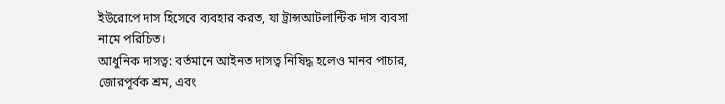ইউরোপে দাস হিসেবে ব্যবহার করত, যা ট্রান্সআটলান্টিক দাস ব্যবসা নামে পরিচিত।
আধুনিক দাসত্ব: বর্তমানে আইনত দাসত্ব নিষিদ্ধ হলেও মানব পাচার, জোরপূর্বক শ্রম, এবং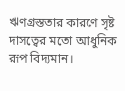ঋণগ্রস্ততার কারণে সৃষ্ট দাসত্বের মতো আধুনিক রূপ বিদ্যমান।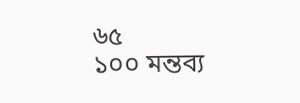৬৫
১০০ মন্তব্য